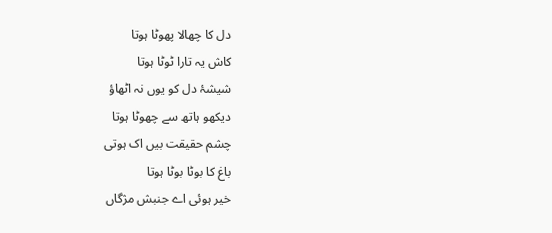دل کا چھالا پھوٹا ہوتا
کاش یہ تارا ٹوٹا ہوتا
شیشۂ دل کو یوں نہ اٹھاؤ
دیکھو ہاتھ سے چھوٹا ہوتا
چشم حقیقت بیں اک ہوتی
باغ کا بوٹا بوٹا ہوتا
خیر ہوئی اے جنبش مژگاں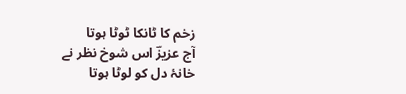زخم کا ٹانکا ٹوٹا ہوتا
آج عزیزؔ اس شوخ نظر نے
خانۂ دل کو لوٹا ہوتا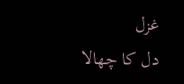غزل
دل کا چھالا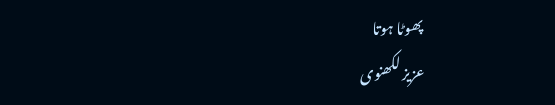پھوٹا ہوتا
عزیز لکھنوی